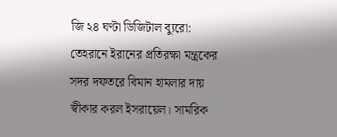জি ২৪ ঘণ্টা ডিজিটাল ব্যুরো: তেহরানে ইরানের প্রতিরক্ষা মন্ত্রকের সদর দফতরে বিমান হামলার দায় স্বীকার করল ইসরায়েল। সামরিক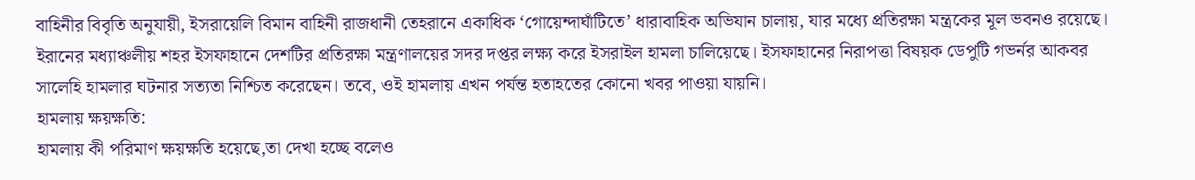বাহিনীর বিবৃতি অনুযায়ী, ইসরায়েলি বিমান বাহিনী রাজধানী তেহরানে একাধিক ‘গোয়েন্দাঘাঁটিতে’ ধারাবাহিক অভিযান চালায়, যার মধ্যে প্রতিরক্ষা মন্ত্রকের মূল ভবনও রয়েছে।
ইরানের মধ্যাঞ্চলীয় শহর ইসফাহানে দেশটির প্রতিরক্ষা মন্ত্রণালয়ের সদর দপ্তর লক্ষ্য করে ইসরাইল হামলা চালিয়েছে। ইসফাহানের নিরাপত্তা বিষয়ক ডেপুটি গভর্নর আকবর সালেহি হামলার ঘটনার সত্যতা নিশ্চিত করেছেন। তবে, ওই হামলায় এখন পর্যন্ত হতাহতের কোনো খবর পাওয়া যায়নি।
হামলায় ক্ষয়ক্ষতি:
হামলায় কী পরিমাণ ক্ষয়ক্ষতি হয়েছে,তা দেখা হচ্ছে বলেও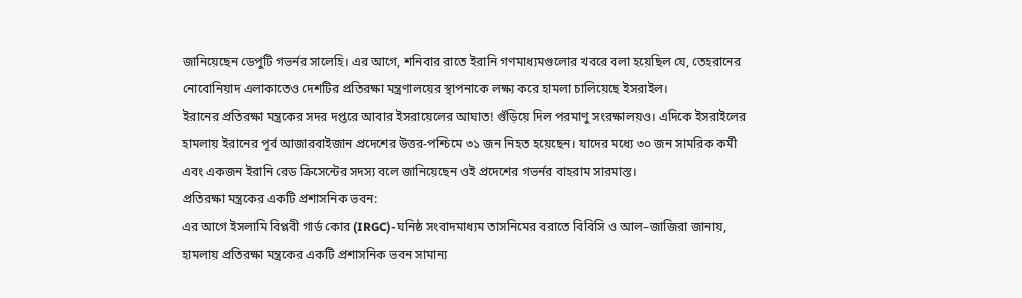জানিয়েছেন ডেপুটি গভর্নর সালেহি। এর আগে, শনিবার রাতে ইরানি গণমাধ্যমগুলোর খবরে বলা হয়েছিল যে, তেহরানের নোবোনিয়াদ এলাকাতেও দেশটির প্রতিরক্ষা মন্ত্রণালয়ের স্থাপনাকে লক্ষ্য করে হামলা চালিয়েছে ইসরাইল।
ইরানের প্রতিরক্ষা মন্ত্রকের সদর দপ্তরে আবার ইসরায়েলের আঘাত! গুঁড়িয়ে দিল পরমাণু সংরক্ষালয়ও। এদিকে ইসরাইলের হামলায় ইরানের পূর্ব আজারবাইজান প্রদেশের উত্তর-পশ্চিমে ৩১ জন নিহত হয়েছেন। যাদের মধ্যে ৩০ জন সামরিক কর্মী এবং একজন ইরানি রেড ক্রিসেন্টের সদস্য বলে জানিয়েছেন ওই প্রদেশের গভর্নর বাহরাম সারমাস্ত।
প্রতিরক্ষা মন্ত্রকের একটি প্রশাসনিক ভবন:
এর আগে ইসলামি বিপ্লবী গার্ড কোর (IRGC)-ঘনিষ্ঠ সংবাদমাধ্যম তাসনিমের বরাতে বিবিসি ও আল–জাজিরা জানায়, হামলায় প্রতিরক্ষা মন্ত্রকের একটি প্রশাসনিক ভবন সামান্য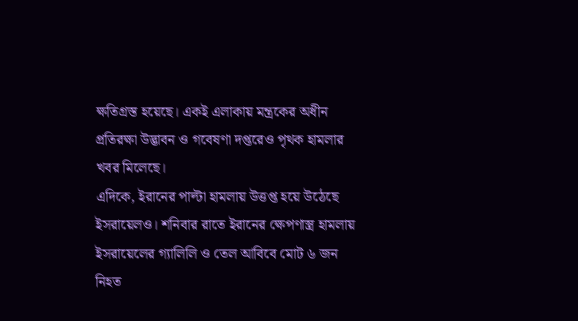ক্ষতিগ্রস্ত হয়েছে। একই এলাকায় মন্ত্রকের অধীন প্রতিরক্ষা উদ্ভাবন ও গবেষণা দপ্তরেও পৃথক হামলার খবর মিলেছে।
এদিকে, ইরানের পাল্টা হামলায় উত্তপ্ত হয়ে উঠেছে ইসরায়েলও। শনিবার রাতে ইরানের ক্ষেপণাস্ত্র হামলায় ইসরায়েলের গ্যালিলি ও তেল আবিবে মোট ৬ জন নিহত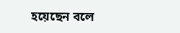হয়েছেন বলে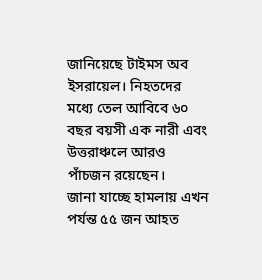জানিয়েছে টাইমস অব ইসরায়েল। নিহতদের মধ্যে তেল আবিবে ৬০ বছর বয়সী এক নারী এবং উত্তরাঞ্চলে আরও পাঁচজন রয়েছেন।
জানা যাচ্ছে হামলায় এখন পর্যন্ত ৫৫ জন আহত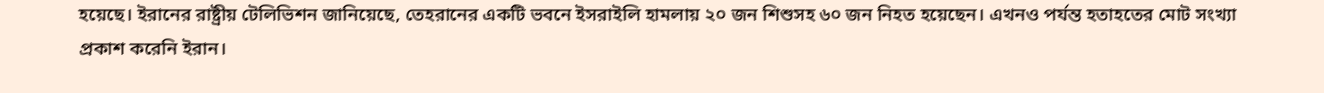হয়েছে। ইরানের রাষ্ট্রীয় টেলিভিশন জানিয়েছে, তেহরানের একটি ভবনে ইসরাইলি হামলায় ২০ জন শিশুসহ ৬০ জন নিহত হয়েছেন। এখনও পর্যন্ত হতাহতের মোট সংখ্যা প্রকাশ করেনি ইরান।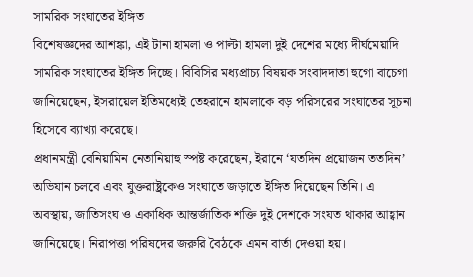সামরিক সংঘাতের ইঙ্গিত
বিশেষজ্ঞদের আশঙ্কা, এই টানা হামলা ও পাল্টা হামলা দুই দেশের মধ্যে দীর্ঘমেয়াদি সামরিক সংঘাতের ইঙ্গিত দিচ্ছে। বিবিসির মধ্যপ্রাচ্য বিষয়ক সংবাদদাতা হুগো বাচেগা জানিয়েছেন, ইসরায়েল ইতিমধ্যেই তেহরানে হামলাকে বড় পরিসরের সংঘাতের সূচনা হিসেবে ব্যাখ্যা করেছে।
প্রধানমন্ত্রী বেনিয়ামিন নেতানিয়াহু স্পষ্ট করেছেন, ইরানে ‘যতদিন প্রয়োজন ততদিন’ অভিযান চলবে এবং যুক্তরাষ্ট্রকেও সংঘাতে জড়াতে ইঙ্গিত দিয়েছেন তিনি। এ অবস্থায়, জাতিসংঘ ও একাধিক আন্তর্জাতিক শক্তি দুই দেশকে সংযত থাকার আহ্বান জানিয়েছে। নিরাপত্তা পরিষদের জরুরি বৈঠকে এমন বার্তা দেওয়া হয়।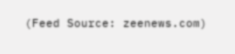(Feed Source: zeenews.com)